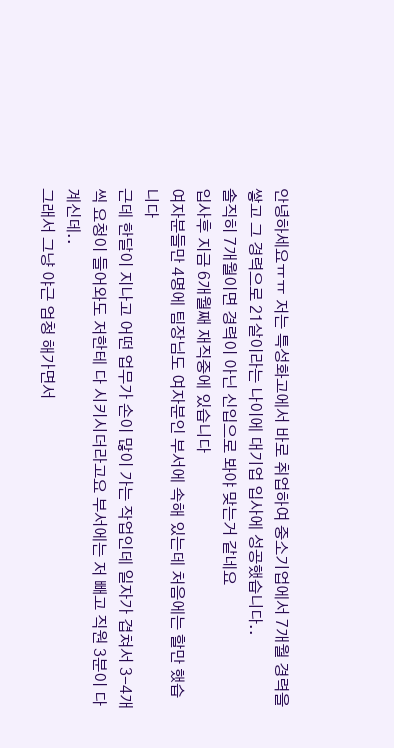안녕하세요ㅠㅠ 저는 특성화고에서 바로 취업하여 중소기업에서 7개월 경력을 쌓고 그 경력으로 21살이라는 나이에 대기업 입사에 성공했습니다..
솔직히 7개월이면 경력이 아닌 신입으로 봐야 맞는거 같네요
입사후 지금 6개월째 재직중에 있습니다
여자분들만 4명에 팀장님도 여자분인 부서에 속해 있는데 처음에는 할만 했습니다
근데 한달이 지나고 어떤 업무가 손이 많이 가는 작업인데 일자가 겹쳐서 3-4개씩 요청이 들어와도 저한테 다 시키시더라고요 부서에는 저 빼고 직원 3분이 다 계신데..
그래서 그냥 야근 엄청 해가면서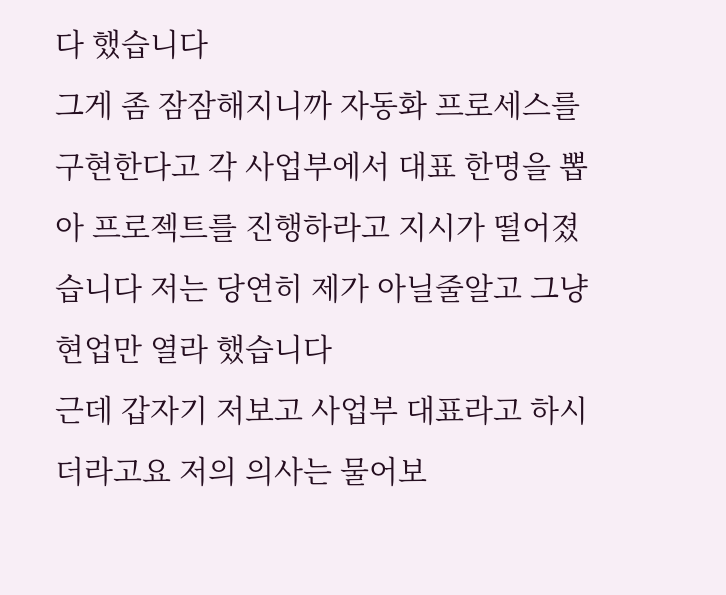다 했습니다
그게 좀 잠잠해지니까 자동화 프로세스를 구현한다고 각 사업부에서 대표 한명을 뽑아 프로젝트를 진행하라고 지시가 떨어졌습니다 저는 당연히 제가 아닐줄알고 그냥 현업만 열라 했습니다
근데 갑자기 저보고 사업부 대표라고 하시더라고요 저의 의사는 물어보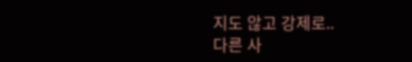지도 않고 강제로..
다른 사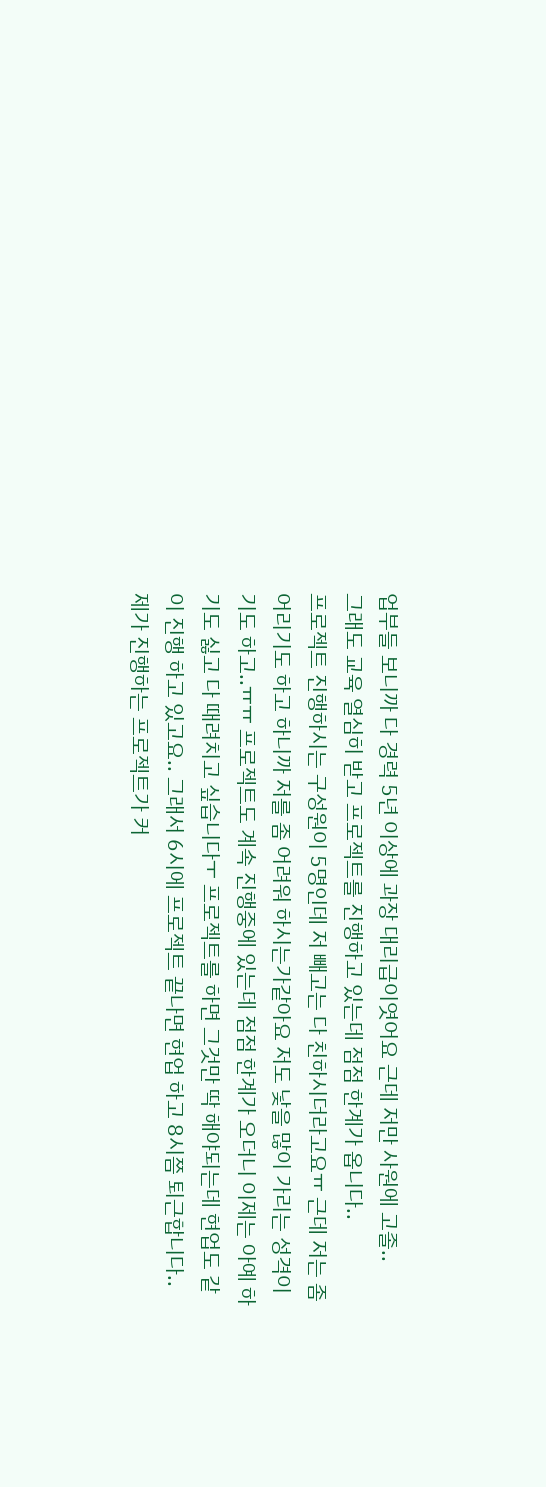업부들 보니까 다 경력 5년 이상에 과장 대리급이엿어요 근데 저만 사원에 고졸..
그래도 교육 열심히 받고 프로젝트를 진행하고 있는데 점점 한계가 옵니다..
프로젝트 진행하시는 구성원이 5명인데 저 빼고는 다 친하시더라고요ㅠ 근데 저는 좀 어리기도 하고 하니까 저를 좀 어려워 하시는가같아요 저도 낯을 많이 가리는 성격이기도 하고..ㅠㅠ 프로젝트도 계속 진행중에 있는데 점점 한계가 오더니 이제는 아예 하기도 싫고 다 때려치고 싶습니다ㅜ 프로젝트를 하면 그것만 딱 해야되는데 현업도 같이 진행 하고 있고요.. 그래서 6시에 프로젝트 끝나면 현업 하고 8시쯤 퇴근합니다..
제가 진행하는 프로젝트가 커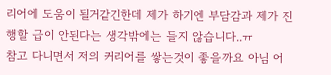리어에 도움이 될거같긴한데 제가 하기엔 부담감과 제가 진행할 급이 안된다는 생각밖에는 들지 않습니다..ㅠ
참고 다니면서 저의 커리어를 쌓는것이 좋을까요 아님 어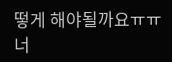떻게 해야될까요ㅠㅠ 너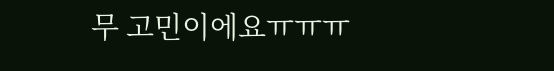무 고민이에요ㅠㅠㅠ